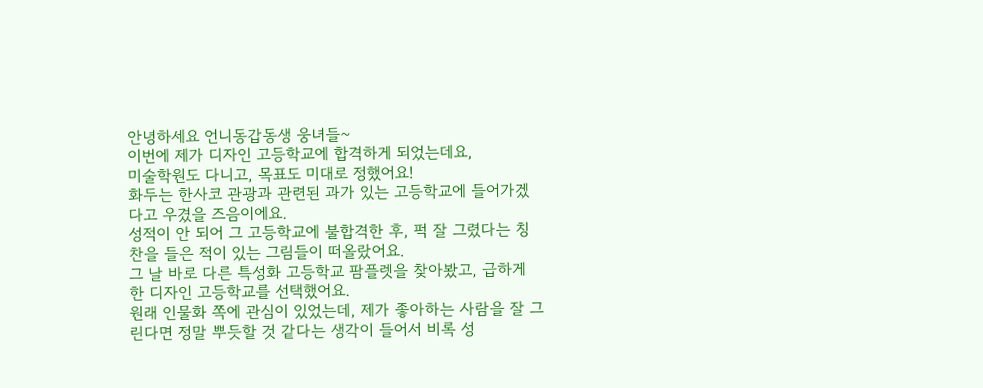안녕하세요 언니동갑동생 웅녀들~
이번에 제가 디자인 고등학교에 합격하게 되었는데요,
미술학원도 다니고, 목표도 미대로 정했어요!
화두는 한사코 관광과 관련된 과가 있는 고등학교에 들어가겠다고 우겼을 즈음이에요.
성적이 안 되어 그 고등학교에 불합격한 후, 퍽 잘 그렸다는 칭찬을 들은 적이 있는 그림들이 떠올랐어요.
그 날 바로 다른 특성화 고등학교 팜플렛을 찾아봤고, 급하게 한 디자인 고등학교를 선택했어요.
원래 인물화 쪽에 관심이 있었는데, 제가 좋아하는 사람을 잘 그린다면 정말 뿌듯할 것 같다는 생각이 들어서 비록 성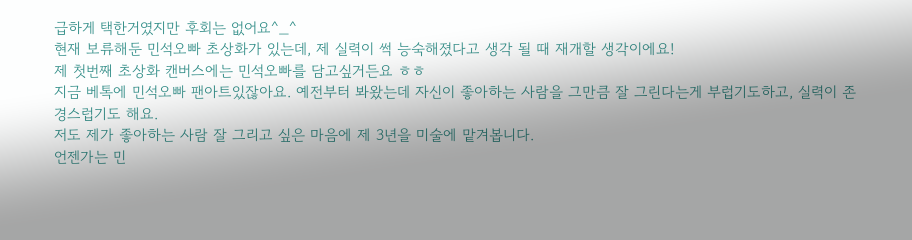급하게 택한거였지만 후회는 없어요^_^
현재 보류해둔 민석오빠 초상화가 있는데, 제 실력이 썩 능숙해졌다고 생각 될 때 재개할 생각이에요!
제 첫번째 초상화 캔버스에는 민석오빠를 담고싶거든요 ㅎㅎ
지금 베톡에 민석오빠 팬아트있잖아요. 예전부터 봐왔는데 자신이 좋아하는 사람을 그만큼 잘 그린다는게 부럽기도하고, 실력이 존경스럽기도 해요.
저도 제가 좋아하는 사람 잘 그리고 싶은 마음에 제 3년을 미술에 맡겨봅니다.
언젠가는 민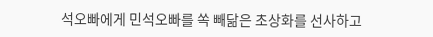석오빠에게 민석오빠를 쏙 빼닮은 초상화를 선사하고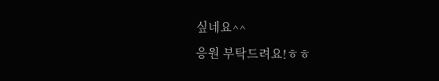싶네요^^
응원 부탁드려요!ㅎㅎ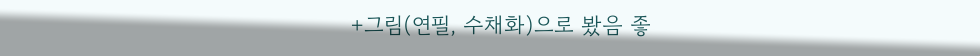+그림(연필, 수채화)으로 봤음 좋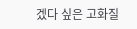겠다 싶은 고화질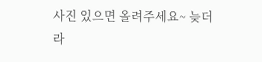사진 있으면 올려주세요~ 늦더라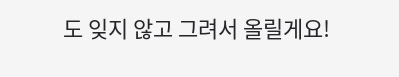도 잊지 않고 그려서 올릴게요!